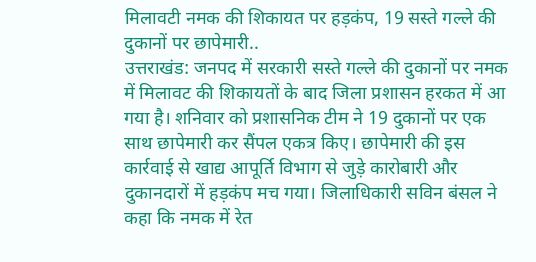मिलावटी नमक की शिकायत पर हड़कंप, 19 सस्ते गल्ले की दुकानों पर छापेमारी..
उत्तराखंड: जनपद में सरकारी सस्ते गल्ले की दुकानों पर नमक में मिलावट की शिकायतों के बाद जिला प्रशासन हरकत में आ गया है। शनिवार को प्रशासनिक टीम ने 19 दुकानों पर एक साथ छापेमारी कर सैंपल एकत्र किए। छापेमारी की इस कार्रवाई से खाद्य आपूर्ति विभाग से जुड़े कारोबारी और दुकानदारों में हड़कंप मच गया। जिलाधिकारी सविन बंसल ने कहा कि नमक में रेत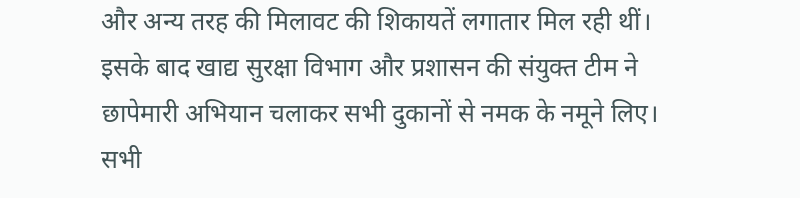और अन्य तरह की मिलावट की शिकायतें लगातार मिल रही थीं। इसके बाद खाद्य सुरक्षा विभाग और प्रशासन की संयुक्त टीम ने छापेमारी अभियान चलाकर सभी दुकानों से नमक के नमूने लिए। सभी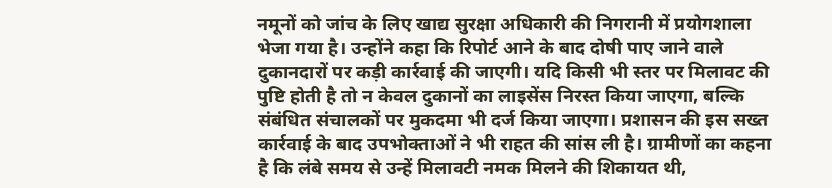नमूनों को जांच के लिए खाद्य सुरक्षा अधिकारी की निगरानी में प्रयोगशाला भेजा गया है। उन्होंने कहा कि रिपोर्ट आने के बाद दोषी पाए जाने वाले दुकानदारों पर कड़ी कार्रवाई की जाएगी। यदि किसी भी स्तर पर मिलावट की पुष्टि होती है तो न केवल दुकानों का लाइसेंस निरस्त किया जाएगा, बल्कि संबंधित संचालकों पर मुकदमा भी दर्ज किया जाएगा। प्रशासन की इस सख्त कार्रवाई के बाद उपभोक्ताओं ने भी राहत की सांस ली है। ग्रामीणों का कहना है कि लंबे समय से उन्हें मिलावटी नमक मिलने की शिकायत थी,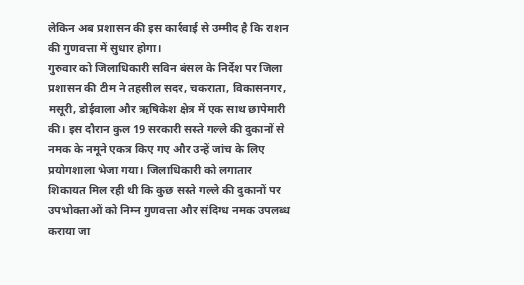लेकिन अब प्रशासन की इस कार्रवाई से उम्मीद है कि राशन की गुणवत्ता में सुधार होगा।
गुरुवार को जिलाधिकारी सविन बंसल के निर्देश पर जिला प्रशासन की टीम ने तहसील सदर, चकराता, विकासनगर, मसूरी, डोईवाला और ऋषिकेश क्षेत्र में एक साथ छापेमारी की। इस दौरान कुल 19 सरकारी सस्ते गल्ले की दुकानों से नमक के नमूने एकत्र किए गए और उन्हें जांच के लिए प्रयोगशाला भेजा गया। जिलाधिकारी को लगातार शिकायत मिल रही थी कि कुछ सस्ते गल्ले की दुकानों पर उपभोक्ताओं को निम्न गुणवत्ता और संदिग्ध नमक उपलब्ध कराया जा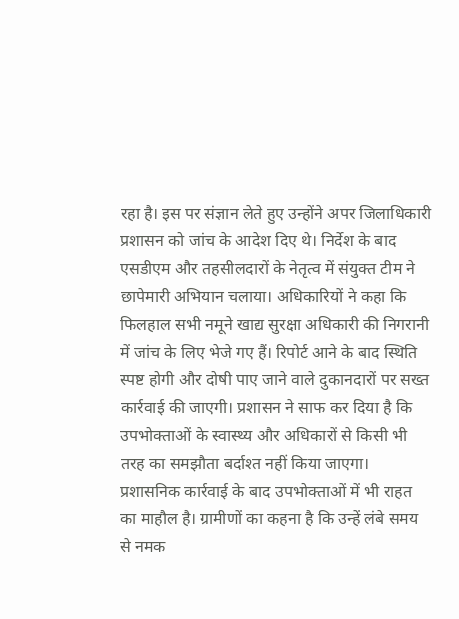रहा है। इस पर संज्ञान लेते हुए उन्होंने अपर जिलाधिकारी प्रशासन को जांच के आदेश दिए थे। निर्देश के बाद एसडीएम और तहसीलदारों के नेतृत्व में संयुक्त टीम ने छापेमारी अभियान चलाया। अधिकारियों ने कहा कि फिलहाल सभी नमूने खाद्य सुरक्षा अधिकारी की निगरानी में जांच के लिए भेजे गए हैं। रिपोर्ट आने के बाद स्थिति स्पष्ट होगी और दोषी पाए जाने वाले दुकानदारों पर सख्त कार्रवाई की जाएगी। प्रशासन ने साफ कर दिया है कि उपभोक्ताओं के स्वास्थ्य और अधिकारों से किसी भी तरह का समझौता बर्दाश्त नहीं किया जाएगा। प्रशासनिक कार्रवाई के बाद उपभोक्ताओं में भी राहत का माहौल है। ग्रामीणों का कहना है कि उन्हें लंबे समय से नमक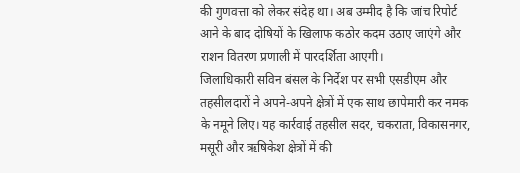की गुणवत्ता को लेकर संदेह था। अब उम्मीद है कि जांच रिपोर्ट आने के बाद दोषियों के खिलाफ कठोर कदम उठाए जाएंगे और राशन वितरण प्रणाली में पारदर्शिता आएगी।
जिलाधिकारी सविन बंसल के निर्देश पर सभी एसडीएम और तहसीलदारों ने अपने-अपने क्षेत्रों में एक साथ छापेमारी कर नमक के नमूने लिए। यह कार्रवाई तहसील सदर, चकराता, विकासनगर, मसूरी और ऋषिकेश क्षेत्रों में की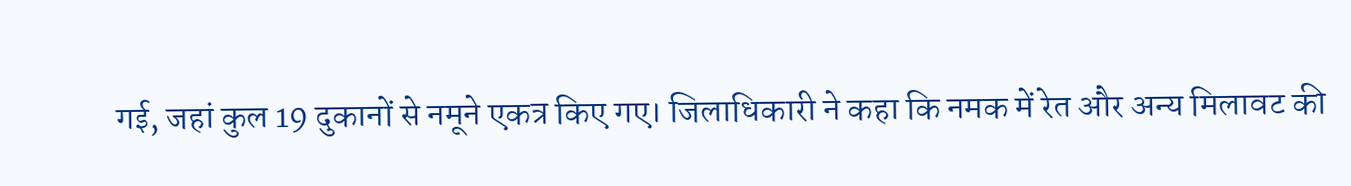गई, जहां कुल 19 दुकानों से नमूने एकत्र किए गए। जिलाधिकारी ने कहा कि नमक में रेत और अन्य मिलावट की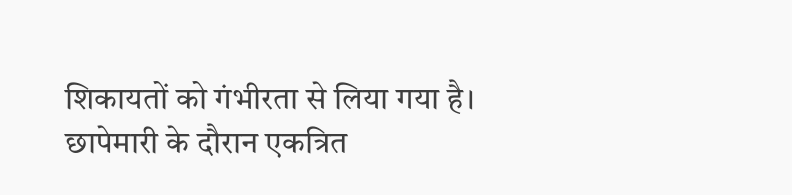शिकायतों को गंभीरता से लिया गया है। छापेमारी के दौरान एकत्रित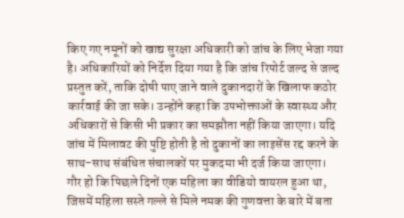किए गए नमूनों को खाद्य सुरक्षा अधिकारी को जांच के लिए भेजा गया है। अधिकारियों को निर्देश दिया गया है कि जांच रिपोर्ट जल्द से जल्द प्रस्तुत करें, ताकि दोषी पाए जाने वाले दुकानदारों के खिलाफ कठोर कार्रवाई की जा सके। उन्होंने कहा कि उपभोक्ताओं के स्वास्थ्य और अधिकारों से किसी भी प्रकार का समझौता नहीं किया जाएगा। यदि जांच में मिलावट की पुष्टि होती है तो दुकानों का लाइसेंस रद्द करने के साथ-साथ संबंधित संचालकों पर मुकदमा भी दर्ज किया जाएगा।
गौर हो कि पिछले दिनों एक महिला का वीडियो वायरल हुआ था, जिसमें महिला सस्ते गल्ले से मिले नमक की गुणवत्ता के बारे में बता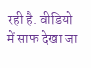रही है. वीडियो में साफ देखा जा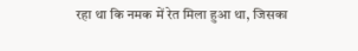रहा था कि नमक में रेत मिला हुआ था, जिसका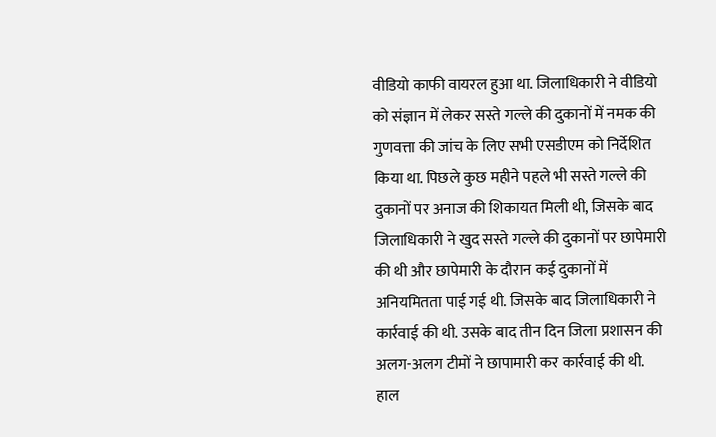वीडियो काफी वायरल हुआ था. जिलाधिकारी ने वीडियो को संज्ञान में लेकर सस्ते गल्ले की दुकानों में नमक की गुणवत्ता की जांच के लिए सभी एसडीएम को निर्देशित किया था. पिछले कुछ महीने पहले भी सस्ते गल्ले की दुकानों पर अनाज की शिकायत मिली थी, जिसके बाद जिलाधिकारी ने खुद सस्ते गल्ले की दुकानों पर छापेमारी की थी और छापेमारी के दौरान कई दुकानों में अनियमितता पाई गई थी. जिसके बाद जिलाधिकारी ने कार्रवाई की थी. उसके बाद तीन दिन जिला प्रशासन की अलग-अलग टीमों ने छापामारी कर कार्रवाई की थी.
हाल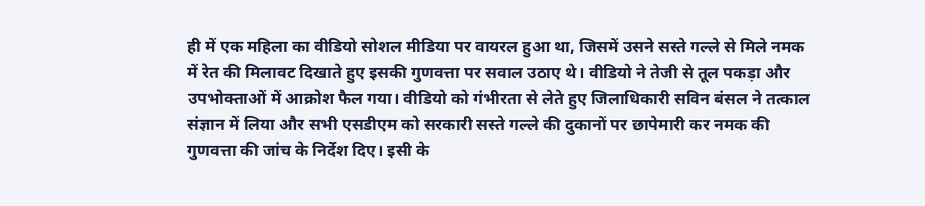ही में एक महिला का वीडियो सोशल मीडिया पर वायरल हुआ था, जिसमें उसने सस्ते गल्ले से मिले नमक में रेत की मिलावट दिखाते हुए इसकी गुणवत्ता पर सवाल उठाए थे। वीडियो ने तेजी से तूल पकड़ा और उपभोक्ताओं में आक्रोश फैल गया। वीडियो को गंभीरता से लेते हुए जिलाधिकारी सविन बंसल ने तत्काल संज्ञान में लिया और सभी एसडीएम को सरकारी सस्ते गल्ले की दुकानों पर छापेमारी कर नमक की गुणवत्ता की जांच के निर्देश दिए। इसी के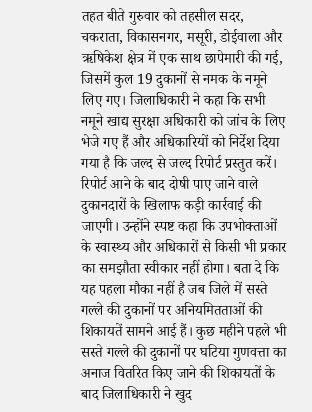तहत बीते गुरुवार को तहसील सदर, चकराता, विकासनगर, मसूरी, डोईवाला और ऋषिकेश क्षेत्र में एक साथ छापेमारी की गई, जिसमें कुल 19 दुकानों से नमक के नमूने लिए गए। जिलाधिकारी ने कहा कि सभी नमूने खाद्य सुरक्षा अधिकारी को जांच के लिए भेजे गए हैं और अधिकारियों को निर्देश दिया गया है कि जल्द से जल्द रिपोर्ट प्रस्तुत करें। रिपोर्ट आने के बाद दोषी पाए जाने वाले दुकानदारों के खिलाफ कड़ी कार्रवाई की जाएगी। उन्होंने स्पष्ट कहा कि उपभोक्ताओं के स्वास्थ्य और अधिकारों से किसी भी प्रकार का समझौता स्वीकार नहीं होगा। बता दे कि यह पहला मौका नहीं है जब जिले में सस्ते गल्ले की दुकानों पर अनियमितताओं की शिकायतें सामने आई हैं। कुछ महीने पहले भी सस्ते गल्ले की दुकानों पर घटिया गुणवत्ता का अनाज वितरित किए जाने की शिकायतों के बाद जिलाधिकारी ने खुद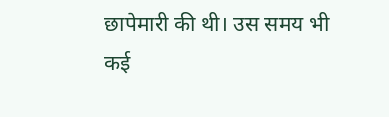छापेमारी की थी। उस समय भी कई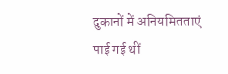दुकानों में अनियमितताएं पाई गई थीं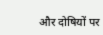और दोषियों पर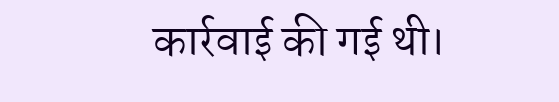कार्रवाई की गई थी।